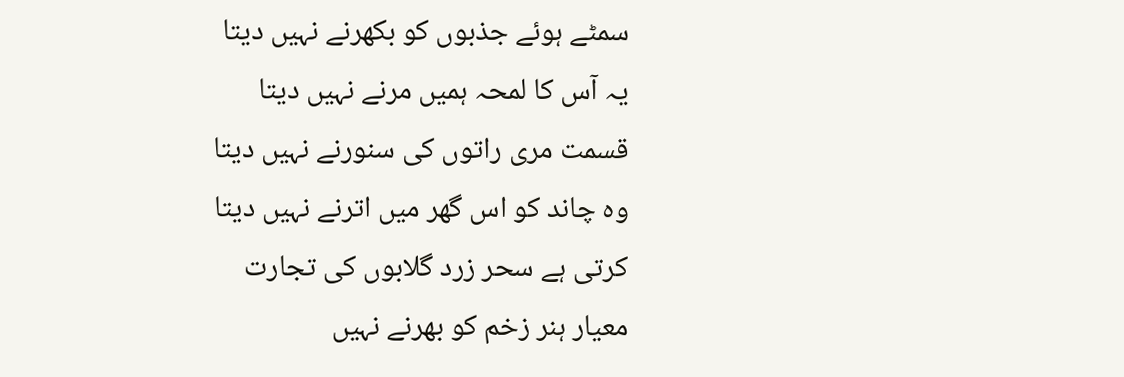سمٹے ہوئے جذبوں کو بکھرنے نہیں دیتا
یہ آس کا لمحہ ہمیں مرنے نہیں دیتا
قسمت مری راتوں کی سنورنے نہیں دیتا
وہ چاند کو اس گھر میں اترنے نہیں دیتا
کرتی ہے سحر زرد گلابوں کی تجارت
معیار ہنر زخم کو بھرنے نہیں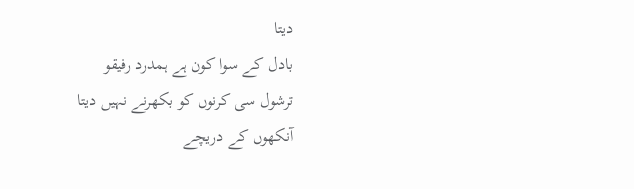دیتا
بادل کے سوا کون ہے ہمدرد رفیقو
ترشول سی کرنوں کو بکھرنے نہیں دیتا
آنکھوں کے دریچے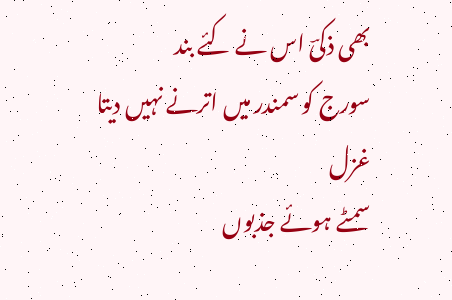بھی ذکیؔ اس نے کئے بند
سورج کو سمندر میں اترنے نہیں دیتا
غزل
سمٹے ہوئے جذبوں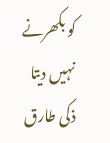کو بکھرنے نہیں دیتا
ذکی طارق